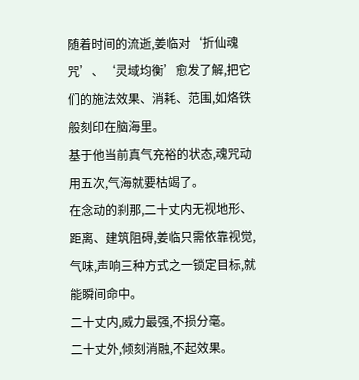随着时间的流逝,姜临对‘折仙魂咒’、‘灵域均衡’愈发了解,把它们的施法效果、消耗、范围,如烙铁般刻印在脑海里。
基于他当前真气充裕的状态,魂咒动用五次,气海就要枯竭了。
在念动的刹那,二十丈内无视地形、距离、建筑阻碍,姜临只需依靠视觉,气味,声响三种方式之一锁定目标,就能瞬间命中。
二十丈内,威力最强,不损分毫。
二十丈外,倾刻消融,不起效果。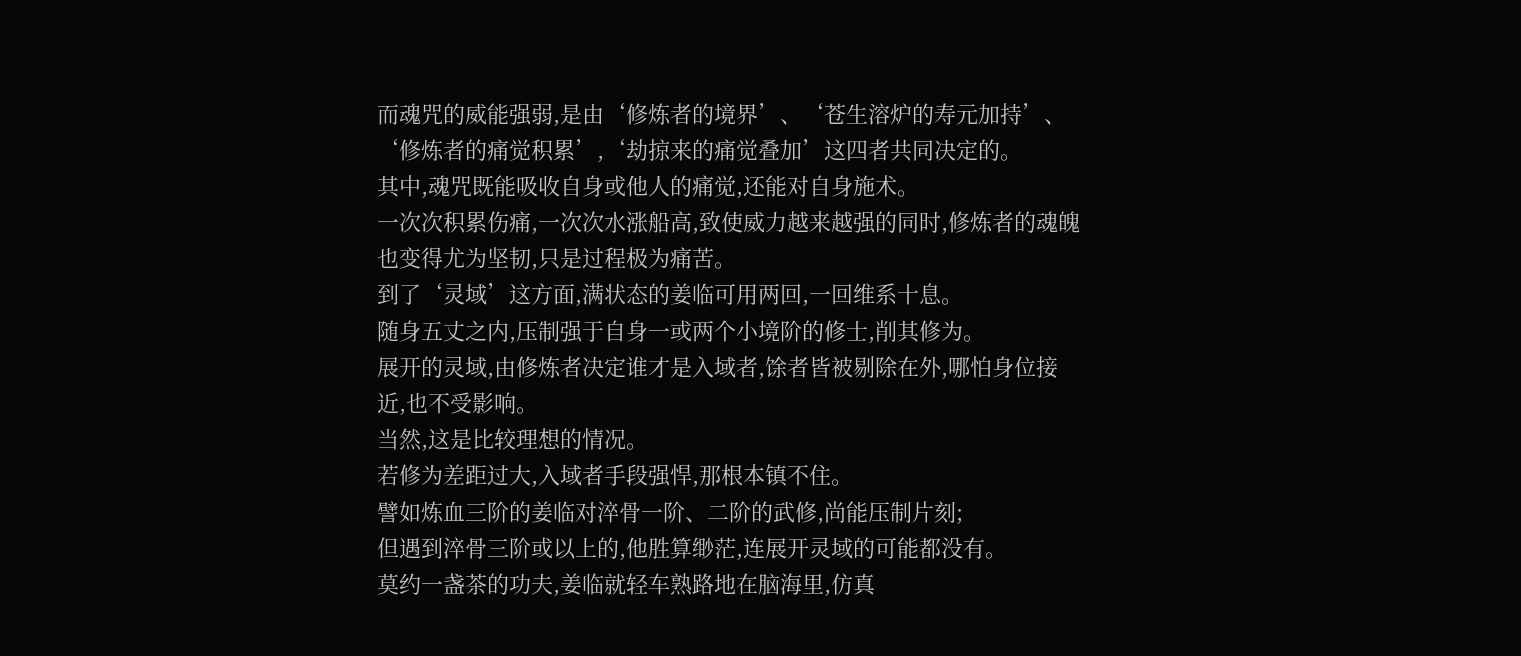而魂咒的威能强弱,是由‘修炼者的境界’、‘苍生溶炉的寿元加持’、‘修炼者的痛觉积累’,‘劫掠来的痛觉叠加’这四者共同决定的。
其中,魂咒既能吸收自身或他人的痛觉,还能对自身施术。
一次次积累伤痛,一次次水涨船高,致使威力越来越强的同时,修炼者的魂魄也变得尤为坚韧,只是过程极为痛苦。
到了‘灵域’这方面,满状态的姜临可用两回,一回维系十息。
随身五丈之内,压制强于自身一或两个小境阶的修士,削其修为。
展开的灵域,由修炼者决定谁才是入域者,馀者皆被剔除在外,哪怕身位接近,也不受影响。
当然,这是比较理想的情况。
若修为差距过大,入域者手段强悍,那根本镇不住。
譬如炼血三阶的姜临对淬骨一阶、二阶的武修,尚能压制片刻;
但遇到淬骨三阶或以上的,他胜算缈茫,连展开灵域的可能都没有。
莫约一盏茶的功夫,姜临就轻车熟路地在脑海里,仿真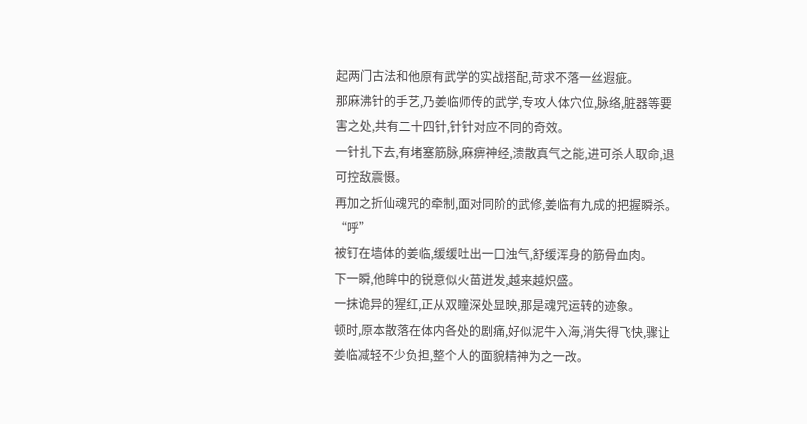起两门古法和他原有武学的实战搭配,苛求不落一丝遐疵。
那麻沸针的手艺,乃姜临师传的武学,专攻人体穴位,脉络,脏器等要害之处,共有二十四针,针针对应不同的奇效。
一针扎下去,有堵塞筋脉,麻痹神经,溃散真气之能,进可杀人取命,退可控敌震慑。
再加之折仙魂咒的牵制,面对同阶的武修,姜临有九成的把握瞬杀。
“呼”
被钉在墙体的姜临,缓缓吐出一口浊气,舒缓浑身的筋骨血肉。
下一瞬,他眸中的锐意似火苗迸发,越来越炽盛。
一抹诡异的猩红,正从双瞳深处显映,那是魂咒运转的迹象。
顿时,原本散落在体内各处的剧痛,好似泥牛入海,消失得飞快,骤让姜临减轻不少负担,整个人的面貌精神为之一改。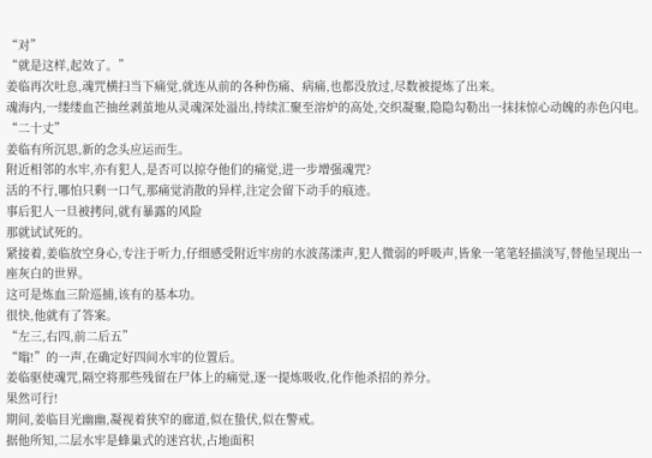“对”
“就是这样,起效了。”
姜临再次吐息,魂咒横扫当下痛觉,就连从前的各种伤痛、病痛,也都没放过,尽数被提炼了出来。
魂海内,一缕缕血芒抽丝剥茧地从灵魂深处溢出,持续汇聚至溶炉的高处,交织凝聚,隐隐勾勒出一抹抹惊心动魄的赤色闪电。
“二十丈”
姜临有所沉思,新的念头应运而生。
附近相邻的水牢,亦有犯人,是否可以掠夺他们的痛觉,进一步增强魂咒?
活的不行,哪怕只剩一口气,那痛觉消散的异样,注定会留下动手的痕迹。
事后犯人一旦被拷问,就有暴露的风险
那就试试死的。
紧接着,姜临放空身心,专注于听力,仔细感受附近牢房的水波荡漾声,犯人微弱的呼吸声,皆象一笔笔轻描淡写,替他呈现出一座灰白的世界。
这可是炼血三阶巡捕,该有的基本功。
很快,他就有了答案。
“左三,右四,前二后五”
“嗡!”的一声,在确定好四间水牢的位置后。
姜临驱使魂咒,隔空将那些残留在尸体上的痛觉,逐一提炼吸收,化作他杀招的养分。
果然可行!
期间,姜临目光幽幽,凝视着狭窄的廊道,似在蛰伏,似在警戒。
据他所知,二层水牢是蜂巢式的迷宫状,占地面积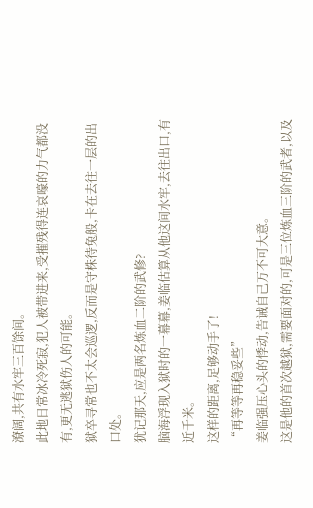潦阔,共有水牢三百馀间。
此地日常冰冷死寂,犯人被带进来,受摧残得连哀嚎的力气都没有,更无逃狱伤人的可能。
狱卒寻常也不太会巡逻,反而是守株待兔般,卡在去往一层的出口处。
犹记那天,应是两名炼血二阶的武修?
脑海浮现入狱时的一幕幕,姜临估算从他这间水牢,去往出口,有近千米。
这样的距离,足够动手了!
“再等等再稳妥些”
姜临强压心头的悸动,告诫自己万不可大意。
这是他的首次越狱,需要面对的,可是三位炼血三阶的武者,以及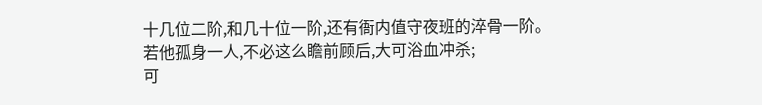十几位二阶,和几十位一阶,还有衙内值守夜班的淬骨一阶。
若他孤身一人,不必这么瞻前顾后,大可浴血冲杀;
可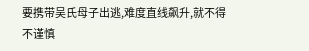要携带吴氏母子出逃,难度直线飙升,就不得不谨慎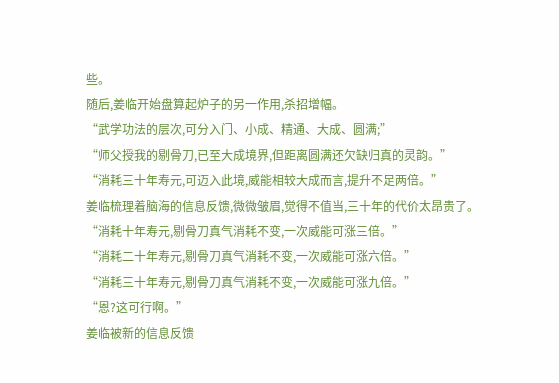些。
随后,姜临开始盘算起炉子的另一作用,杀招增幅。
“武学功法的层次,可分入门、小成、精通、大成、圆满;”
“师父授我的剔骨刀,已至大成境界,但距离圆满还欠缺归真的灵韵。”
“消耗三十年寿元,可迈入此境,威能相较大成而言,提升不足两倍。”
姜临梳理着脑海的信息反馈,微微皱眉,觉得不值当,三十年的代价太昂贵了。
“消耗十年寿元,剔骨刀真气消耗不变,一次威能可涨三倍。”
“消耗二十年寿元,剔骨刀真气消耗不变,一次威能可涨六倍。”
“消耗三十年寿元,剔骨刀真气消耗不变,一次威能可涨九倍。”
“恩?这可行啊。”
姜临被新的信息反馈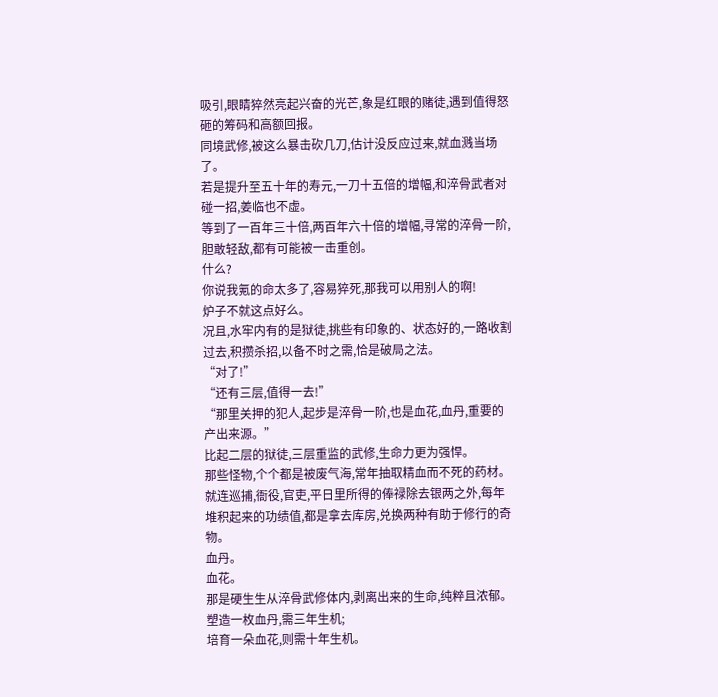吸引,眼睛猝然亮起兴奋的光芒,象是红眼的赌徒,遇到值得怒砸的筹码和高额回报。
同境武修,被这么暴击砍几刀,估计没反应过来,就血溅当场了。
若是提升至五十年的寿元,一刀十五倍的增幅,和淬骨武者对碰一招,姜临也不虚。
等到了一百年三十倍,两百年六十倍的增幅,寻常的淬骨一阶,胆敢轻敌,都有可能被一击重创。
什么?
你说我氪的命太多了,容易猝死,那我可以用别人的啊!
炉子不就这点好么。
况且,水牢内有的是狱徒,挑些有印象的、状态好的,一路收割过去,积攒杀招,以备不时之需,恰是破局之法。
“对了!”
“还有三层,值得一去!”
“那里关押的犯人,起步是淬骨一阶,也是血花,血丹,重要的产出来源。”
比起二层的狱徒,三层重监的武修,生命力更为强悍。
那些怪物,个个都是被废气海,常年抽取精血而不死的药材。
就连巡捕,衙役,官吏,平日里所得的俸禄除去银两之外,每年堆积起来的功绩值,都是拿去库房,兑换两种有助于修行的奇物。
血丹。
血花。
那是硬生生从淬骨武修体内,剥离出来的生命,纯粹且浓郁。
塑造一枚血丹,需三年生机;
培育一朵血花,则需十年生机。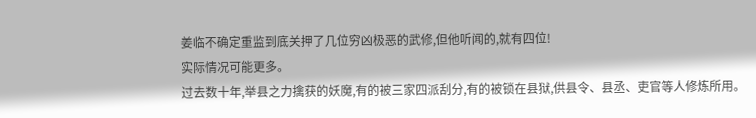姜临不确定重监到底关押了几位穷凶极恶的武修,但他听闻的,就有四位!
实际情况可能更多。
过去数十年,举县之力擒获的妖魔,有的被三家四派刮分,有的被锁在县狱,供县令、县丞、吏官等人修炼所用。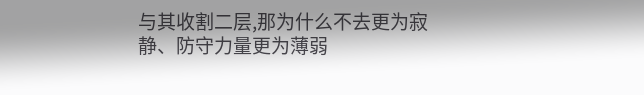与其收割二层,那为什么不去更为寂静、防守力量更为薄弱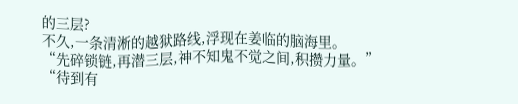的三层?
不久,一条清淅的越狱路线,浮现在姜临的脑海里。
“先碎锁链,再潜三层,神不知鬼不觉之间,积攒力量。”
“待到有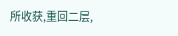所收获,重回二层,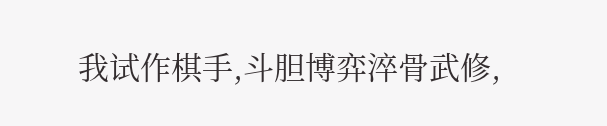我试作棋手,斗胆博弈淬骨武修,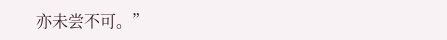亦未尝不可。”